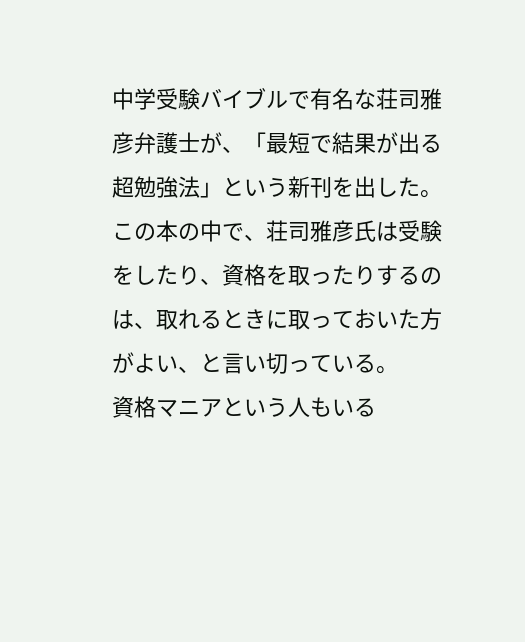中学受験バイブルで有名な荘司雅彦弁護士が、「最短で結果が出る超勉強法」という新刊を出した。
この本の中で、荘司雅彦氏は受験をしたり、資格を取ったりするのは、取れるときに取っておいた方がよい、と言い切っている。
資格マニアという人もいる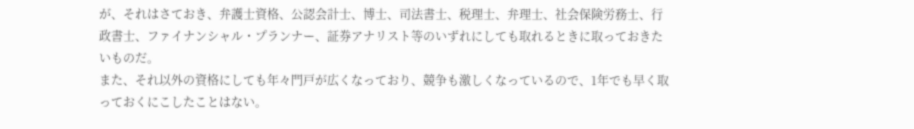が、それはさておき、弁護士資格、公認会計士、博士、司法書士、税理士、弁理士、社会保険労務士、行政書士、ファイナンシャル・プランナー、証券アナリスト等のいずれにしても取れるときに取っておきたいものだ。
また、それ以外の資格にしても年々門戸が広くなっており、競争も激しくなっているので、1年でも早く取っておくにこしたことはない。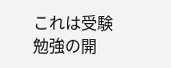これは受験勉強の開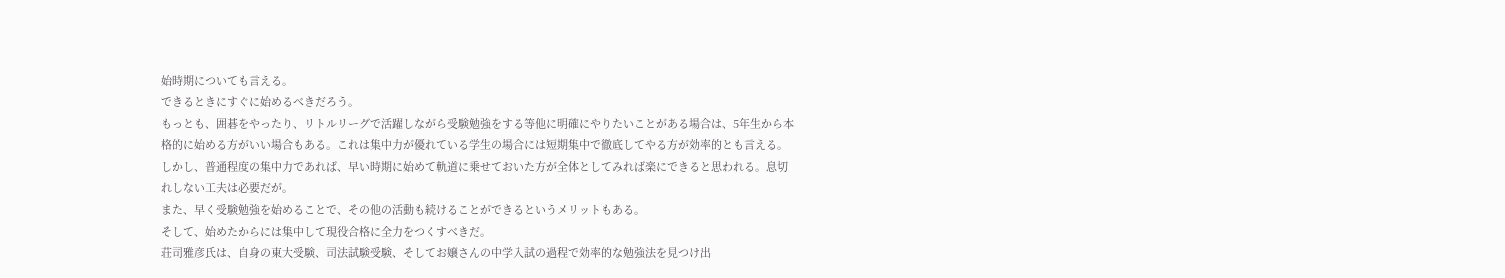始時期についても言える。
できるときにすぐに始めるべきだろう。
もっとも、囲碁をやったり、リトルリーグで活躍しながら受験勉強をする等他に明確にやりたいことがある場合は、5年生から本格的に始める方がいい場合もある。これは集中力が優れている学生の場合には短期集中で徹底してやる方が効率的とも言える。
しかし、普通程度の集中力であれば、早い時期に始めて軌道に乗せておいた方が全体としてみれば楽にできると思われる。息切れしない工夫は必要だが。
また、早く受験勉強を始めることで、その他の活動も続けることができるというメリットもある。
そして、始めたからには集中して現役合格に全力をつくすべきだ。
荘司雅彦氏は、自身の東大受験、司法試験受験、そしてお嬢さんの中学入試の過程で効率的な勉強法を見つけ出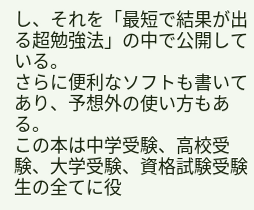し、それを「最短で結果が出る超勉強法」の中で公開している。
さらに便利なソフトも書いてあり、予想外の使い方もある。
この本は中学受験、高校受験、大学受験、資格試験受験生の全てに役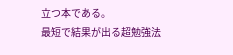立つ本である。
最短で結果が出る超勉強法